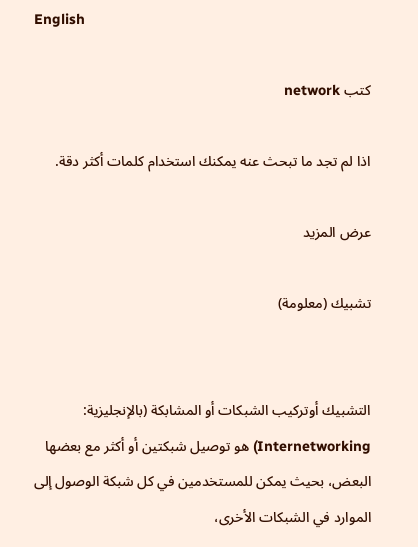English

كتب network

اذا لم تجد ما تبحث عنه يمكنك استخدام كلمات أكثر دقة.

عرض المزيد

تشبيك (معلومة)


التشبيك أوتركيب الشبكات أو المشابكة (بالإنجليزية: Internetworking) هو توصيل شبكتين أو أكثر مع بعضها البعض، بحيث يمكن للمستخدمين في كل شبكة الوصول إلى الموارد في الشبكات الأخرى،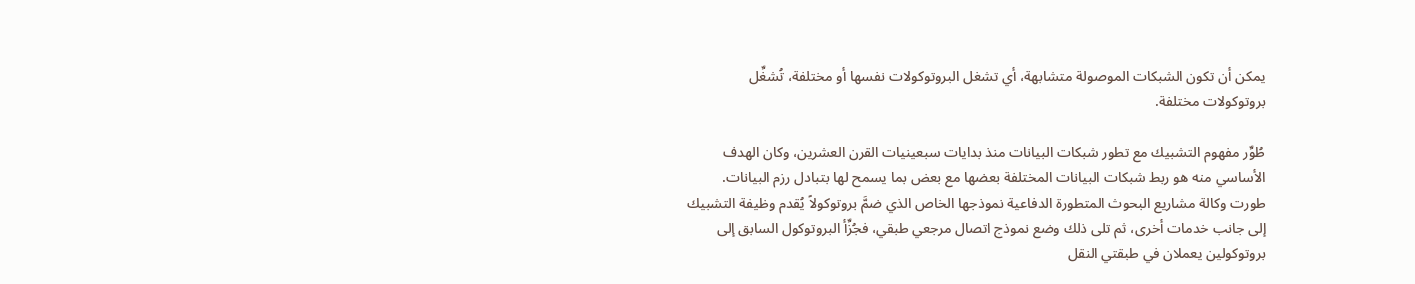يمكن أن تكون الشبكات الموصولة متشابهة، أي تشغل البروتوكولات نفسها أو مختلفة، تُشغِّل بروتوكولات مختلفة.

طُوِّر مفهوم التشبيك مع تطور شبكات البيانات منذ بدايات سبعينيات القرن العشرين، وكان الهدف الأساسي منه هو ربط شبكات البيانات المختلفة بعضها مع بعض بما يسمح لها بتبادل رزم البيانات. طورت وكالة مشاريع البحوث المتطورة الدفاعية نموذجها الخاص الذي ضمَّ بروتوكولاً يُقدم وظيفة التشبيك إلى جانب خدمات أخرى، ثم تلى ذلك وضع نموذج اتصال مرجعي طبقي، فجُزِّأ البروتوكول السابق إلى بروتوكولين يعملان في طبقتي النقل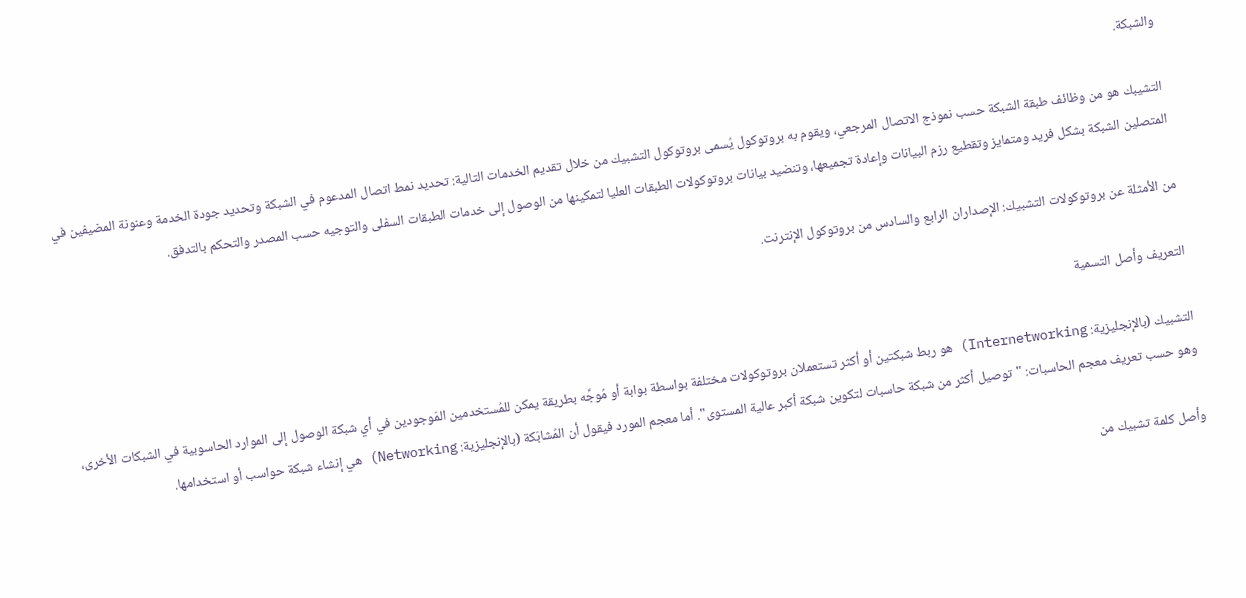والشبكة.

التشيبك هو من وظائف طبقة الشبكة حسب نموذج الاتصال المرجعي، ويقوم به بروتوكول يُسمى بروتوكول التشبيك من خلال تقديم الخدمات التالية: تحديد نمط اتصال المدعوم في الشبكة وتحديد جودة الخدمة وعنونة المضيفين في المتصلين الشبكة بشكل فريد ومتمايز وتقطيع رزم البيانات وإعادة تجميعها، وتنضيد بيانات بروتوكولات الطبقات العليا لتمكينها من الوصول إلى خدمات الطبقات السفلى والتوجيه حسب المصدر والتحكم بالتدفق.

من الأمثلة عن بروتوكولات التشبيك: الإصداران الرابع والسادس من بروتوكول الإنترنت.

التعريف وأصل التسمية

التشبيك (بالإنجليزية: Internetworking) هو ربط شبكتين أو أكثر تستعملان بروتوكولات مختلفة بواسطة بوابة أو مُوجِّه بطريقة يمكن للمُستخدمين المَوجودين في أي شبكة الوصول إلى الموارد الحاسوبية في الشبكات الأخرى، وهو حسب تعريف معجم الحاسبات: "توصيل أكثر من شبكة حاسبات لتكوين شبكة أكبر عالية المستوى". أما معجم المورد فيقول أن المُشابَكة (بالإنجليزية: Networking) هي إنشاء شبكة حواسب أو استخدامها.

وأصل كلمة تشبيك من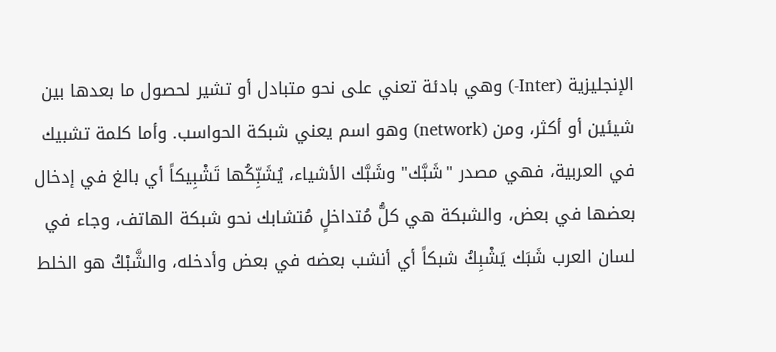الإنجليزية (Inter-) وهي بادئة تعني على نحو متبادل أو تشير لحصول ما بعدها بين شيئين أو أكثر، ومن (network) وهو اسم يعني شبكة الحواسب. وأما كلمة تشبيك في العربية، فهي مصدر "شَبَّك" وشَبَّك الأشياء، يُشَبِّكُها تَشْبِيكاً أي بالغ في إدخال بعضها في بعض، والشبكة هي كلُّ مُتداخلٍ مُتشابك نحو شبكة الهاتف، وجاء في لسان العرب شَبَك يَشْبِكُ شبكاً أي أنشب بعضه في بعض وأدخله، والشَّبْكُ هو الخلط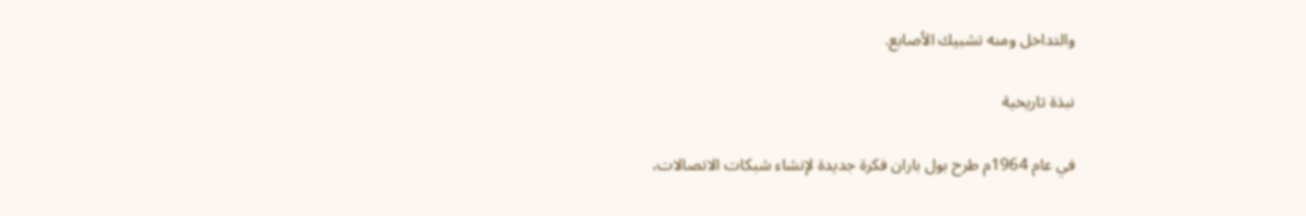والتداخل ومنه تشبيك الأصابع.

نبذة تاريخية

في عام 1964م طرح بول باران فكرة جديدة لإنشاء شبكات الاتصالات،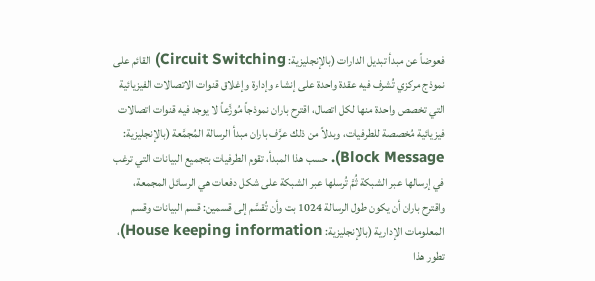فعوضاً عن مبدأ تبديل الدارات (بالإنجليزية: Circuit Switching) القائم على نموذج مركزي تُشرف فيه عقدة واحدة على إنشاء وإدارة وإغلاق قنوات الاتصالات الفيزيائية التي تخصص واحدة منها لكل اتصال، اقترح باران نموذجاً مُوزَّعاً لا يوجد فيه قنوات اتصالات فيزيائية مُخصصة للطرفيات، وبدلاً من ذلك عرَّف باران مبدأ الرسالة المُجمَّعة (بالإنجليزية: Block Message). حسب هذا المبدأ، تقوم الطرفيات بتجميع البيانات التي ترغب في إرسالها عبر الشبكة ثُمَّ تُرسلها عبر الشبكة على شكل دفعات هي الرسائل المجمعة، واقترح باران أن يكون طول الرسالة 1024 بت وأن تُقسَّم إلى قسمين: قسم البيانات وقسم المعلومات الإدارية (بالإنجليزية: House keeping information)، تطور هذا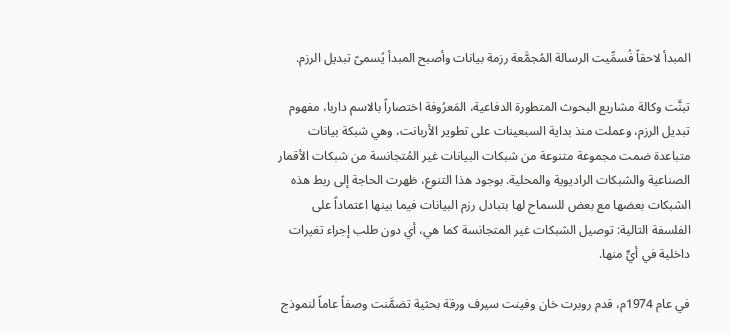المبدأ لاحقاً فُسمِّيت الرسالة المُجمَّعة رزمة بيانات وأصبح المبدأ يُسمىّ تبديل الرزم.

تبنَّت وكالة مشاريع البحوث المتطورة الدفاعية، المَعرُوفة اختصاراً بالاسم داربا، مفهوم تبديل الرزم، وعملت منذ بداية السبعينات على تطوير الأربانت، وهي شبكة بيانات متباعدة ضمت مجموعة متنوعة من شبكات البيانات غير المُتجانسة من شبكات الأقمار الصناعية والشبكات الراديوية والمحلية. بوجود هذا التنوع، ظهرت الحاجة إلى ربط هذه الشبكات بعضها مع بعض للسماح لها بتبادل رزم البيانات فيما بينها اعتماداً على الفلسفة التالية: توصيل الشبكات غير المتجانسة كما هي، أي دون طلب إجراء تغيرات داخلية في أيٍّ منها.

في عام 1974م، قدم روبرت خان وفينت سيرف ورقة بحثية تضمَّنت وصفاً عاماً لنموذج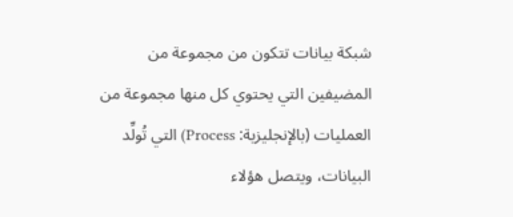شبكة بيانات تتكون من مجموعة من المضيفين التي يحتوي كل منها مجموعة من العمليات (بالإنجليزية: Process) التي تُولِّد البيانات، ويتصل هؤلاء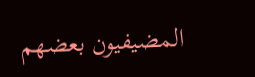المضيفيون بعضهم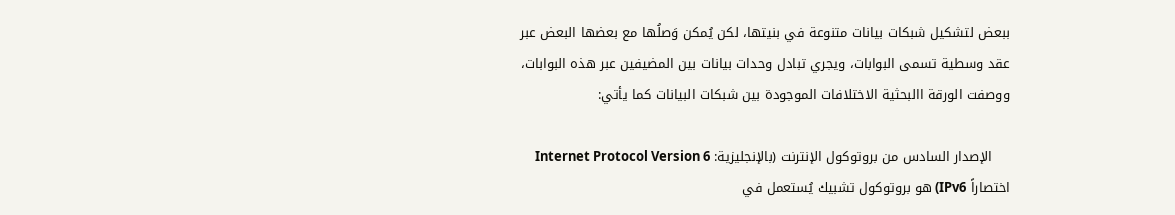ببعض لتشكيل شبكات بيانات متنوعة في بنيتها، لكن يُمكن وَصلُها مع بعضها البعض عبر عقد وسطية تسمى البوابات، ويجري تبادل وحدات بيانات بين المضيفين عبر هذه البوابات، ووصفت الورقة االبحثية الاختلافات الموجودة بين شبكات البيانات كما يأتي:

    الإصدار السادس من بروتوكول الإنترنت (بالإنجليزية: Internet Protocol Version 6 اختصاراً IPv6) هو بروتوكول تشبيك يُستعمل في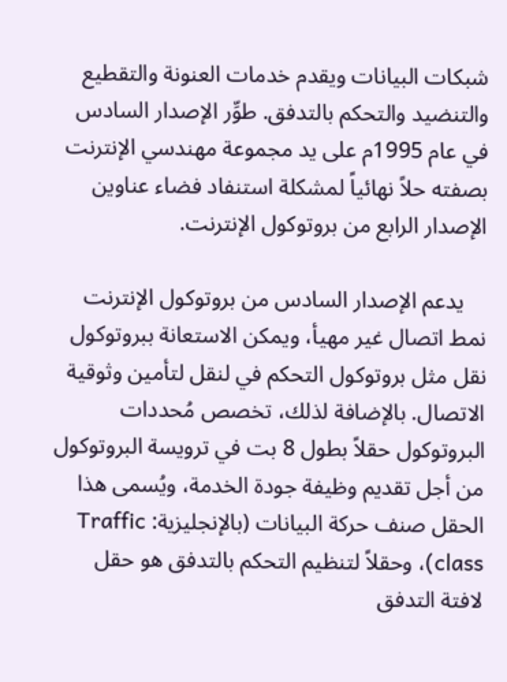شبكات البيانات ويقدم خدمات العنونة والتقطيع والتنضيد والتحكم بالتدفق. طوِّر الإصدار السادس في عام 1995م على يد مجموعة مهندسي الإنترنت بصفته حلاً نهائياً لمشكلة استنفاد فضاء عناوين الإصدار الرابع من بروتوكول الإنترنت.

    يدعم الإصدار السادس من بروتوكول الإنترنت نمط اتصال غير مهيأ، ويمكن الاستعانة ببروتوكول نقل مثل بروتوكول التحكم في لنقل لتأمين وثوقية الاتصال. بالإضافة لذلك، تخصص مُحددات البروتوكول حقلاً بطول 8 بت في ترويسة البروتوكول من أجل تقديم وظيفة جودة الخدمة، ويُسمى هذا الحقل صنف حركة البيانات (بالإنجليزية: Traffic class)، وحقلاً لتنظيم التحكم بالتدفق هو حقل لافتة التدفق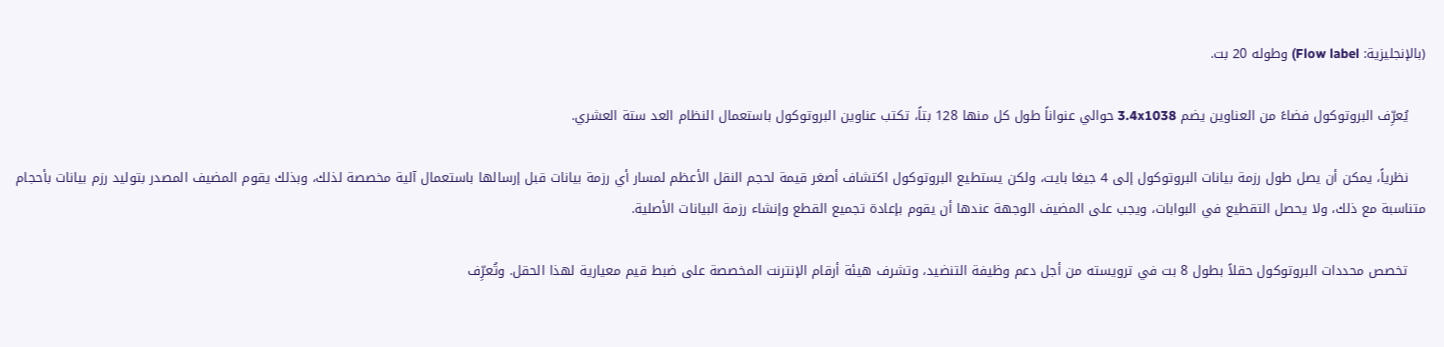(بالإنجليزية: Flow label) وطوله 20 بت.

    يُعرِّف البروتوكول فضاءً من العناوين يضم 3.4x1038 حوالي عنواناً طول كل منها 128 بتاً، تكتب عناوين البروتوكول باستعمال النظام العد ستة العشري.

    نظرياً، يمكن أن يصل طول رزمة بيانات البروتوكول إلى 4 جيغا بايت، ولكن يستطيع البروتوكول اكتشاف أصغر قيمة لحجم النقل الأعظم لمسار أي رزمة بيانات قبل إرسالها باستعمال آلية مخصصة لذلك، وبذلك يقوم المضيف المصدر بتوليد رزم بيانات بأحجام متناسبة مع ذلك، ولا يحصل التقطيع في البوابات، ويجب على المضيف الوجهة عندها أن يقوم بإعادة تجميع القطع وإنشاء رزمة البيانات الأصلية.

    تخصص محددات البروتوكول حقلاً بطول 8 بت في ترويسته من أجل دعم وظيفة التنضيد، وتشرف هيئة أرقام الإنترنت المخصصة على ضبط قيم معيارية لهذا الحقل. وتُعرِّف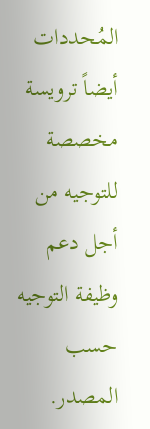المُحددات أيضاً ترويسة مخصصة للتوجيه من أجل دعم وظيفة التوجيه حسب المصدر.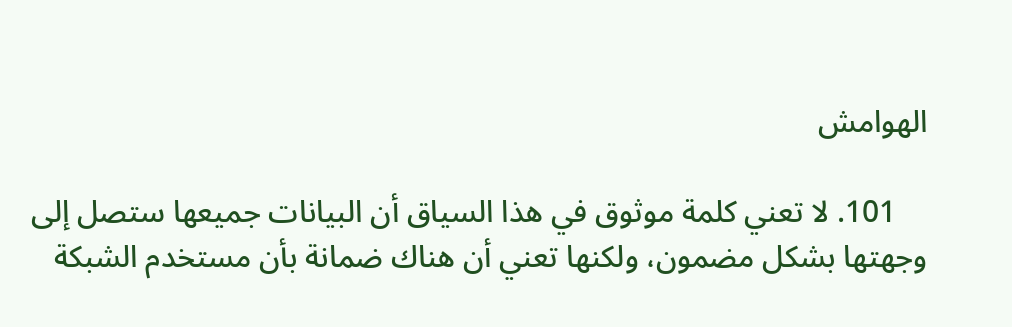الهوامش

    101. لا تعني كلمة موثوق في هذا السياق أن البيانات جميعها ستصل إلى وجهتها بشكل مضمون، ولكنها تعني أن هناك ضمانة بأن مستخدم الشبكة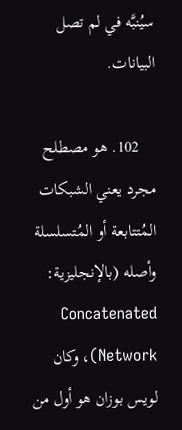سيُنبَّه في لم تصل البيانات.

    102. هو مصطلح مجرد يعني الشبكات المُتتابعة أو المُتسلسلة وأصله (بالإنجليزية: Concatenated Network)، وكان لويس بوزان هو أول من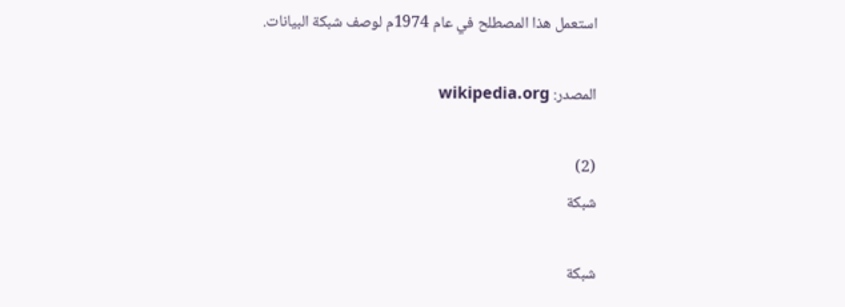استعمل هذا المصطلح في عام 1974م لوصف شبكة البيانات.

المصدر: wikipedia.org

(2)
شبكة

شبكة